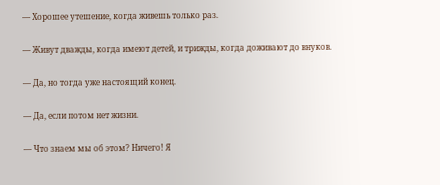— Хорошее утешение, когда живешь только раз.

— Живут дважды, когда имеют детей, и трижды, когда доживают до внуков.

— Да, но тогда уже настоящий конец.

— Да, если потом нет жизни.

— Что знаем мы об этом? Ничего! Я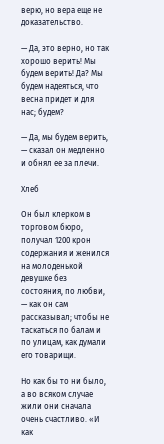верю, но вера еще не доказательство.

— Да, это верно, но так хорошо верить! Мы будем верить! Да? Мы будем надеяться, что весна придет и для нас; будем?

— Да, мы будем верить, — сказал он медленно и обнял ее за плечи.

Хлеб

Он был клерком в торговом бюро, получал 1200 крон содержания и женился на молоденькой девушке без состояния, по любви, — как он сам рассказывал; чтобы не таскаться по балам и по улицам, как думали его товарищи.

Но как бы то ни было, а во всяком случае жили они сначала очень счастливо. «И как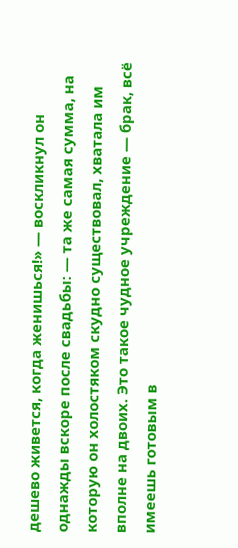дешево живется, когда женишься!» — воскликнул он однажды вскоре после свадьбы: — та же самая сумма, на которую он холостяком скудно существовал, хватала им вполне на двоих. Это такое чудное учреждение — брак, всё имеешь готовым в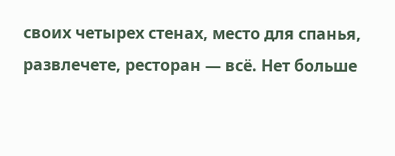своих четырех стенах, место для спанья, развлечете, ресторан — всё. Нет больше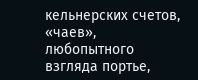кельнерских счетов, «чаев», любопытного взгляда портье,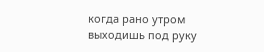когда рано утром выходишь под руку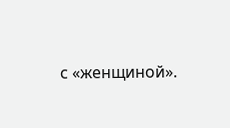с «женщиной».